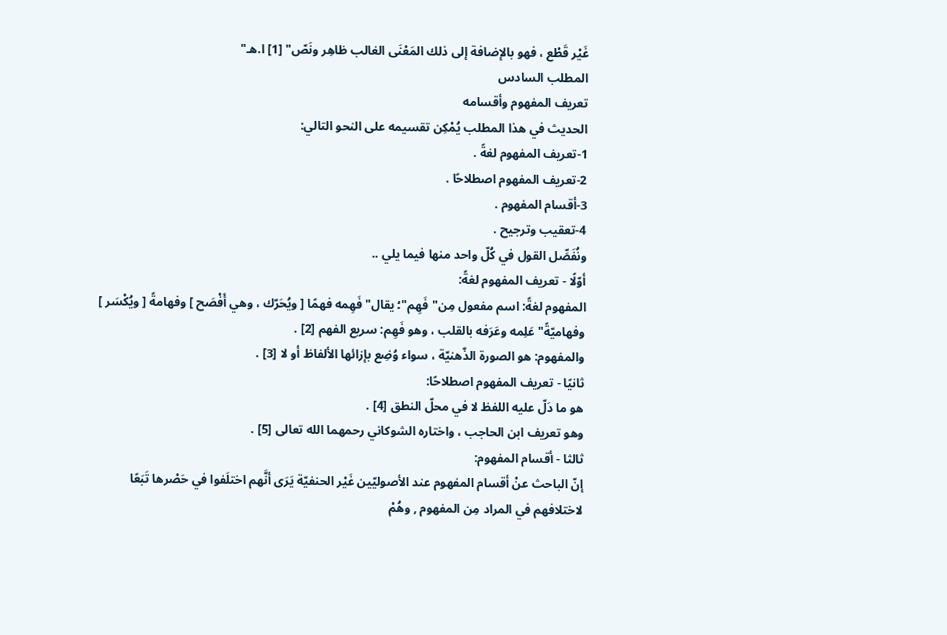غَيْر قَطْع ، فهو بالإضافة إلى ذلك المَعْنَى الغالب ظاهِر ونَصّ" [1] ا.هـ"
المطلب السادس
تعريف المفهوم وأقسامه
الحديث في هذا المطلب يُمْكِن تقسيمه على النحو التالي:
1-تعريف المفهوم لغةً .
2-تعريف المفهوم اصطلاحًا .
3-أقسام المفهوم .
4-تعقيب وترجيح .
ونُفَصِّل القول في كُلّ واحد منها فيما يلي ..
أوّلًا - تعريف المفهوم لغةً:
المفهوم لغةً: اسم مفعول مِن"فَهِم"؛ يقال"فَهِمه فهمًا [ ويُحَرّك ، وهي أَفْصَح ] وفهامةً [ ويُكْسَر ] وفهاميّةً"عَلِمه وعَرَفه بالقلب ، وهو فَهِم: سريع الفهم [2] .
والمفهوم: هو الصورة الذّهنيّة ، سواء وُضِع بإزائها الألفاظ أو لا [3] .
ثانيًا - تعريف المفهوم اصطلاحًا:
هو ما دَلّ عليه اللفظ لا في محلّ النطق [4] .
وهو تعريف ابن الحاجب ، واختاره الشوكاني رحمهما الله تعالى [5] .
ثالثا - أقسام المفهوم:
إنّ الباحث عنْ أقسام المفهوم عند الأصوليّين غَيْر الحنفيّة يَرَى أنَّهم اختلَفوا في حَصْرها تَبَعًا لاختلافهم في المراد مِن المفهوم , وهُمْ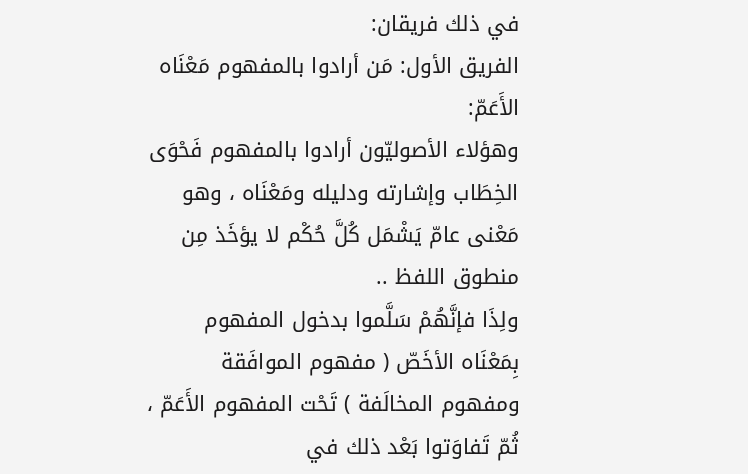في ذلك فريقان:
الفريق الأول: مَن أرادوا بالمفهوم مَعْنَاه الأَعَمّ:
وهؤلاء الأصوليّون أرادوا بالمفهوم فَحْوَى الخِطَاب وإشارته ودليله ومَعْنَاه ، وهو مَعْنى عامّ يَشْمَل كُلَّ حُكْم لا يؤخَذ مِن منطوق اللفظ ..
ولِذَا فإنَّهُمْ سَلَّموا بدخول المفهوم بِمَعْنَاه الأخَصّ ( مفهوم الموافَقة ومفهوم المخالَفة ) تَحْت المفهوم الأَعَمّ ، ثُمّ تَفاوَتوا بَعْد ذلك في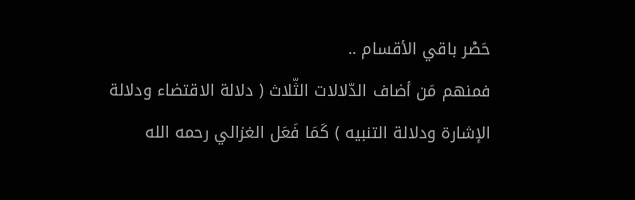حَصْر باقي الأقسام ..
فمنهم مَن أضاف الدّلالات الثّلاث ( دلالة الاقتضاء ودلالة الإشارة ودلالة التنبيه ) كَمَا فَعَل الغزالي رحمه الله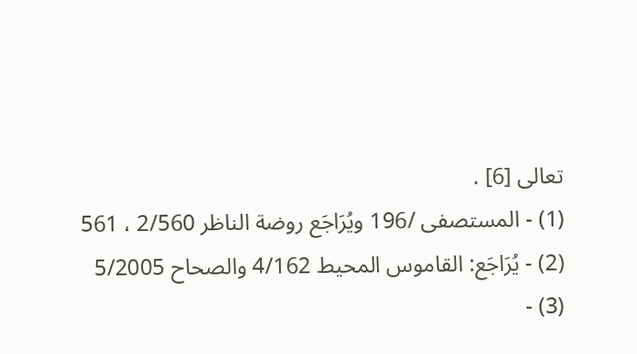تعالى [6] .
(1) - المستصفى /196 ويُرَاجَع روضة الناظر 2/560 ، 561
(2) - يُرَاجَع: القاموس المحيط 4/162 والصحاح 5/2005
(3) -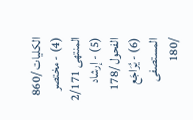الكليات /860
(4) - مختصر المنتهى 2/171
(5) - إرشاد الفحول /178
(6) - يُرَاجَع المستصفى /180